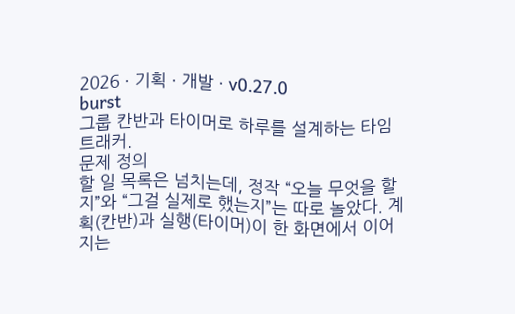2026 · 기획 · 개발 · v0.27.0
burst
그룹 칸반과 타이머로 하루를 설계하는 타임트래커.
문제 정의
할 일 목록은 넘치는데, 정작 “오늘 무엇을 할지”와 “그걸 실제로 했는지”는 따로 놀았다. 계획(칸반)과 실행(타이머)이 한 화면에서 이어지는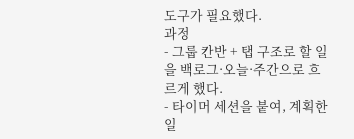도구가 필요했다.
과정
- 그룹 칸반 + 탭 구조로 할 일을 백로그·오늘·주간으로 흐르게 했다.
- 타이머 세션을 붙여, 계획한 일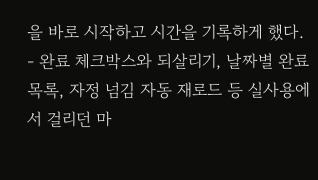을 바로 시작하고 시간을 기록하게 했다.
- 완료 체크박스와 되살리기, 날짜별 완료 목록, 자정 넘김 자동 재로드 등 실사용에서 걸리던 마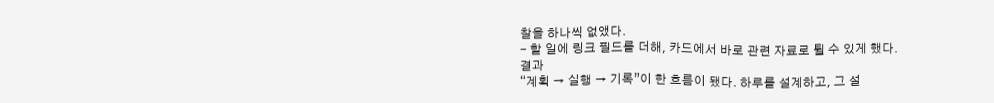찰을 하나씩 없앴다.
- 할 일에 링크 필드를 더해, 카드에서 바로 관련 자료로 튈 수 있게 했다.
결과
“계획 → 실행 → 기록”이 한 흐름이 됐다. 하루를 설계하고, 그 설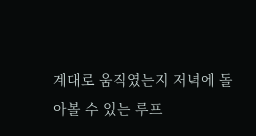계대로 움직였는지 저녁에 돌아볼 수 있는 루프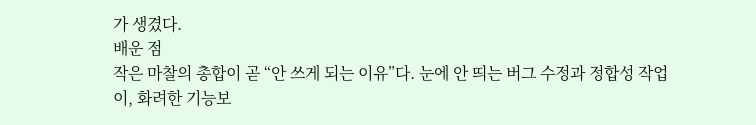가 생겼다.
배운 점
작은 마찰의 총합이 곧 “안 쓰게 되는 이유”다. 눈에 안 띄는 버그 수정과 정합성 작업이, 화려한 기능보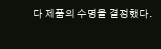다 제품의 수명을 결정했다.